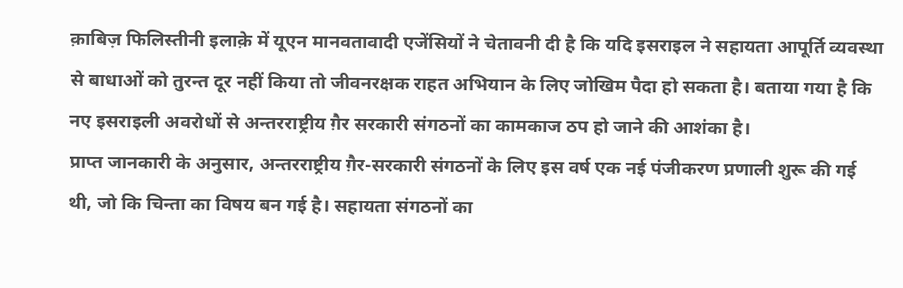क़ाबिज़ फिलिस्तीनी इलाक़े में यूएन मानवतावादी एजेंसियों ने चेतावनी दी है कि यदि इसराइल ने सहायता आपूर्ति व्यवस्था से बाधाओं को तुरन्त दूर नहीं किया तो जीवनरक्षक राहत अभियान के लिए जोखिम पैदा हो सकता है। बताया गया है कि नए इसराइली अवरोधों से अन्तरराष्ट्रीय ग़ैर सरकारी संगठनों का कामकाज ठप हो जाने की आशंका है।
प्राप्त जानकारी के अनुसार, अन्तरराष्ट्रीय ग़ैर-सरकारी संगठनों के लिए इस वर्ष एक नई पंजीकरण प्रणाली शुरू की गई थी, जो कि चिन्ता का विषय बन गई है। सहायता संगठनों का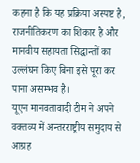कहना है कि यह प्रक्रिया अस्पष्ट है, राजनीतिकरण का शिकार है और मानवीय सहायता सिद्धान्तों का उल्लंघन किए बिना इसे पूरा कर पाना असम्भव है।
यूएन मानवतावादी टीम ने अपने वक्तव्य में अन्तरराष्ट्रीय समुदाय से आग्रह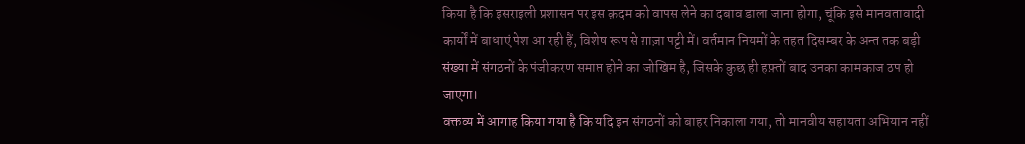किया है कि इसराइली प्रशासन पर इस क़दम को वापस लेने का दबाव डाला जाना होगा, चूंकि इसे मानवतावादी कार्यों में बाधाएं पेश आ रही हैं, विशेष रूप से ग़ाज़ा पट्टी में। वर्तमान नियमों के तहत दिसम्बर के अन्त तक बड़ी संख्या में संगठनों के पंजीकरण समाप्त होने का जोखिम है, जिसके कुछ ही हफ़्तों बाद उनका कामकाज ठप हो जाएगा।
वक्तव्य में आगाह किया गया है कि यदि इन संगठनों को बाहर निकाला गया, तो मानवीय सहायता अभियान नहीं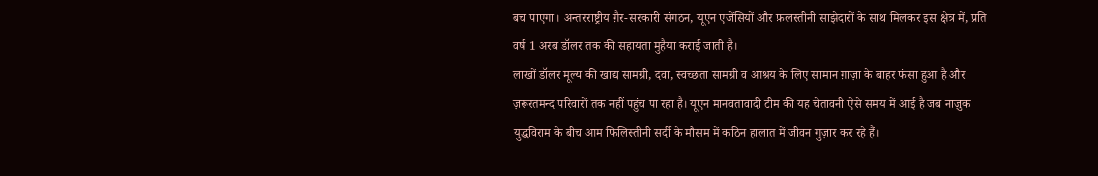बच पाएगा। अन्तरराष्ट्रीय ग़ैर-सरकारी संगठन, यूएन एजेंसियों और फ़लस्तीनी साझेदारों के साथ मिलकर इस क्षेत्र में, प्रति वर्ष 1 अरब डॉलर तक की सहायता मुहैया कराई जाती है।
लाखों डॉलर मूल्य की खाद्य सामग्री, दवा, स्वच्छता सामग्री व आश्रय के लिए सामान ग़ाज़ा के बाहर फंसा हुआ है और ज़रूरतमन्द परिवारों तक नहीं पहुंच पा रहा है। यूएन मानवतावादी टीम की यह चेतावनी ऐसे समय में आई है जब नाज़ुक युद्धविराम के बीच आम फिलिस्तीनी सर्दी के मौसम में कठिन हालात में जीवन गुज़ार कर रहे हैं।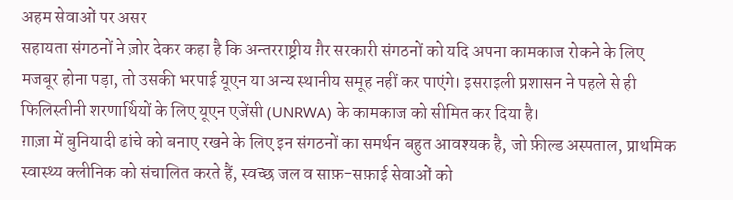अहम सेवाओं पर असर
सहायता संगठनों ने ज़ोर देकर कहा है कि अन्तरराष्ट्रीय ग़ैर सरकारी संगठनों को यदि अपना कामकाज रोकने के लिए मजबूर होना पड़ा, तो उसकी भरपाई यूएन या अन्य स्थानीय समूह नहीं कर पाएंगे। इसराइली प्रशासन ने पहले से ही फिलिस्तीनी शरणार्थियों के लिए यूएन एजेंसी (UNRWA) के कामकाज को सीमित कर दिया है।
ग़ाज़ा में बुनियादी ढांचे को बनाए रखने के लिए इन संगठनों का समर्थन बहुत आवश्यक है, जो फ़ील्ड अस्पताल, प्राथमिक स्वास्थ्य क्लीनिक को संचालित करते हैं, स्वच्छ जल व साफ़-सफ़ाई सेवाओं को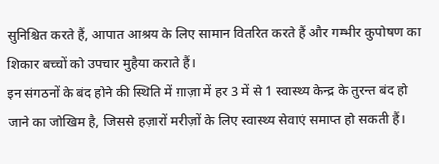सुनिश्चित करते हैं, आपात आश्रय के लिए सामान वितरित करते हैं और गम्भीर कुपोषण का शिकार बच्चों को उपचार मुहैया कराते हैं।
इन संगठनों के बंद होने की स्थिति में ग़ाज़ा में हर 3 में से 1 स्वास्थ्य केन्द्र के तुरन्त बंद हो जाने का जोखिम है, जिससे हज़ारों मरीज़ों के लिए स्वास्थ्य सेवाएं समाप्त हो सकती हैं।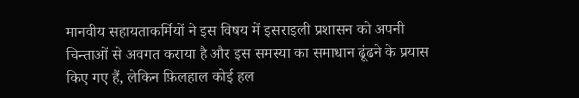मानवीय सहायताकर्मियों ने इस विषय में इसराइली प्रशासन को अपनी चिन्ताओं से अवगत कराया है और इस समस्या का समाधान ढूंढने के प्रयास किए गए हैं, लेकिन फ़िलहाल कोई हल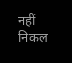नहीं निकल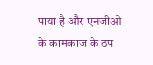पाया है और एनजीओ के कामकाज के ठप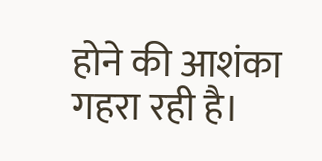होने की आशंका गहरा रही है।